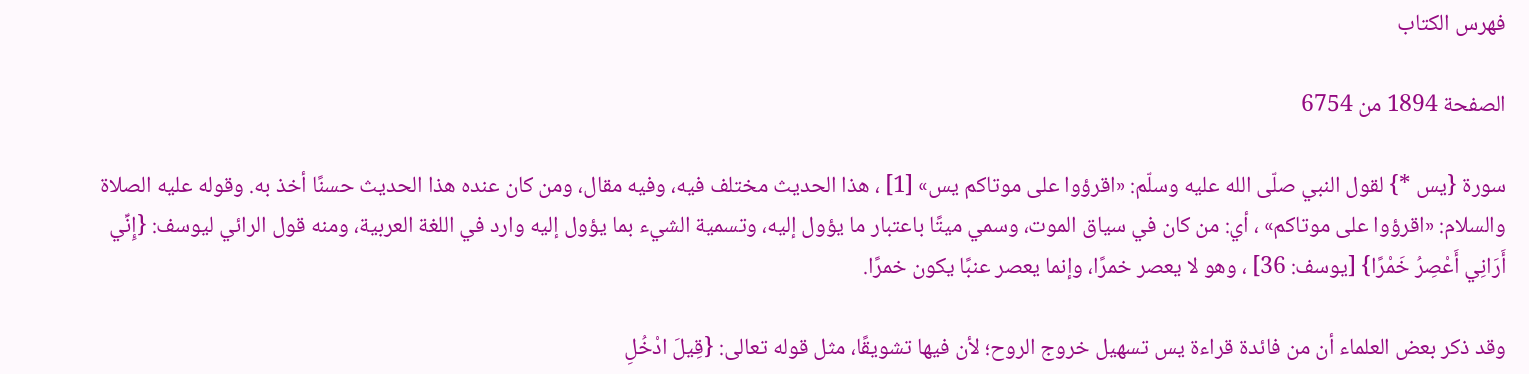فهرس الكتاب

الصفحة 1894 من 6754

سورة {يس *} لقول النبي صلّى الله عليه وسلّم: «اقرؤوا على موتاكم يس» [1] ، هذا الحديث مختلف فيه، وفيه مقال، ومن كان عنده هذا الحديث حسنًا أخذ به. وقوله عليه الصلاة والسلام: «اقرؤوا على موتاكم» ، أي: من كان في سياق الموت، وسمي ميتًا باعتبار ما يؤول إليه، وتسمية الشيء بما يؤول إليه وارد في اللغة العربية، ومنه قول الرائي ليوسف: {إِنِّي أَرَانِي أَعْصِرُ خَمْرًا} [يوسف: 36] ، وهو لا يعصر خمرًا، وإنما يعصر عنبًا يكون خمرًا.

وقد ذكر بعض العلماء أن من فائدة قراءة يس تسهيل خروج الروح؛ لأن فيها تشويقًا، مثل قوله تعالى: {قِيلَ ادْخُلِ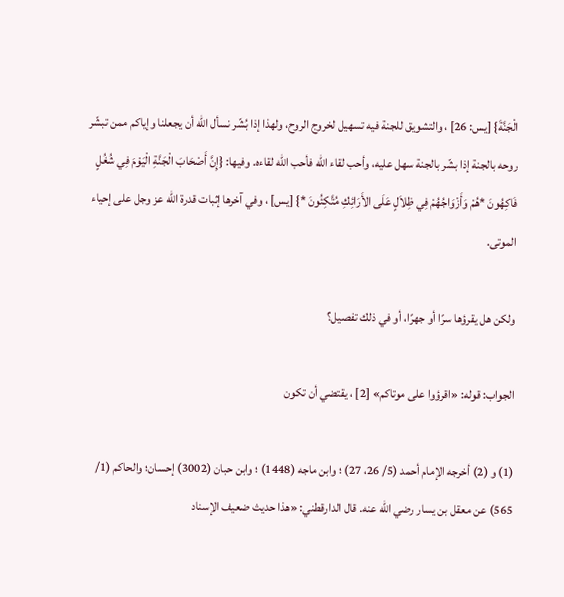الْجَنَّةَ} [يس: 26] ، والتشويق للجنة فيه تسهيل لخروج الروح، ولهذا إذا بُشّر نسأل الله أن يجعلنا وإياكم ممن تبشّر روحه بالجنة إذا بشّر بالجنة سهل عليه، وأحب لقاء الله فأحب الله لقاءه. وفيها: {إِنَّ أَصْحَابَ الْجَنَّةِ الْيَوْمَ فِي شُغُلٍ فَاكِهُونَ *هُمْ وَأَزْوَاجُهُمْ فِي ظِلاَلٍ عَلَى الأَرَائِكِ مُتَّكِئُونَ *} [يس] ، وفي آخرها إثبات قدرة الله عز وجل على إحياء الموتى.

ولكن هل يقرؤها سرًا أو جهرًا، أو في ذلك تفصيل؟

الجواب: قوله: «اقرؤوا على موتاكم» [2] ، يقتضي أن تكون

(1) و (2) أخرجه الإمام أحمد (5/ 26، 27) ؛ وابن ماجه (1448) ؛ وابن حبان (3002) إحسان؛ والحاكم (1/ 565) عن معقل بن يسار رضي الله عنه. قال الدارقطني: «هذا حديث ضعيف الإسناد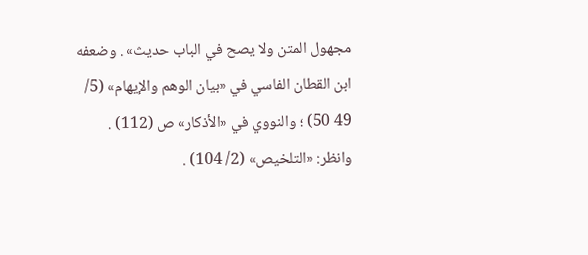مجهول المتن ولا يصح في الباب حديث» . وضعفه ابن القطان الفاسي في «بيان الوهم والإيهام» (5/ 49 50) ؛ والنووي في «الأذكار» ص (112) . وانظر: «التلخيص» (2/ 104) .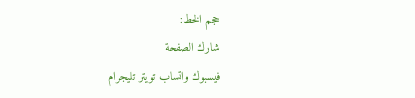حجم الخط:
شارك الصفحة
فيسبوك واتساب تويتر تليجرام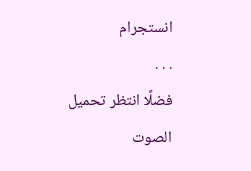انستجرام
. . .
فضلًا انتظر تحميل الصوت